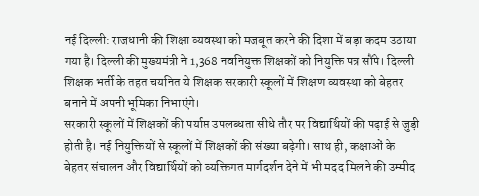नई दिल्ली: राजधानी की शिक्षा व्यवस्था को मजबूत करने की दिशा में बड़ा कदम उठाया गया है। दिल्ली की मुख्यमंत्री ने 1,368 नवनियुक्त शिक्षकों को नियुक्ति पत्र सौंपे। दिल्ली शिक्षक भर्ती के तहत चयनित ये शिक्षक सरकारी स्कूलों में शिक्षण व्यवस्था को बेहतर बनाने में अपनी भूमिका निभाएंगे।
सरकारी स्कूलों में शिक्षकों की पर्याप्त उपलब्धता सीधे तौर पर विद्यार्थियों की पढ़ाई से जुड़ी होती है। नई नियुक्तियों से स्कूलों में शिक्षकों की संख्या बढ़ेगी। साथ ही, कक्षाओं के बेहतर संचालन और विद्यार्थियों को व्यक्तिगत मार्गदर्शन देने में भी मदद मिलने की उम्मीद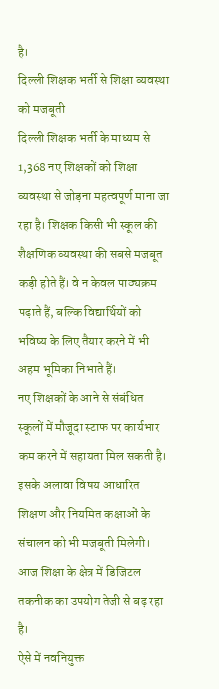है।
दिल्ली शिक्षक भर्ती से शिक्षा व्यवस्था को मजबूती
दिल्ली शिक्षक भर्ती के माध्यम से 1,368 नए शिक्षकों को शिक्षा व्यवस्था से जोड़ना महत्वपूर्ण माना जा रहा है। शिक्षक किसी भी स्कूल की शैक्षणिक व्यवस्था की सबसे मजबूत कड़ी होते हैं। वे न केवल पाठ्यक्रम पढ़ाते हैं, बल्कि विद्यार्थियों को भविष्य के लिए तैयार करने में भी अहम भूमिका निभाते हैं।
नए शिक्षकों के आने से संबंधित स्कूलों में मौजूदा स्टाफ पर कार्यभार कम करने में सहायता मिल सकती है। इसके अलावा विषय आधारित शिक्षण और नियमित कक्षाओं के संचालन को भी मजबूती मिलेगी।
आज शिक्षा के क्षेत्र में डिजिटल तकनीक का उपयोग तेजी से बढ़ रहा है।
ऐसे में नवनियुक्त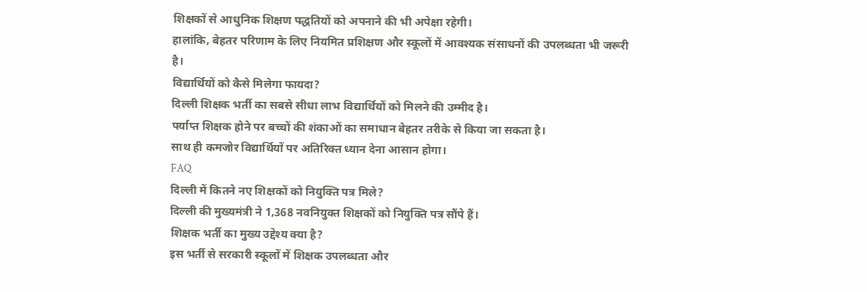शिक्षकों से आधुनिक शिक्षण पद्धतियों को अपनाने की भी अपेक्षा रहेगी।
हालांकि, बेहतर परिणाम के लिए नियमित प्रशिक्षण और स्कूलों में आवश्यक संसाधनों की उपलब्धता भी जरूरी है।
विद्यार्थियों को कैसे मिलेगा फायदा?
दिल्ली शिक्षक भर्ती का सबसे सीधा लाभ विद्यार्थियों को मिलने की उम्मीद है।
पर्याप्त शिक्षक होने पर बच्चों की शंकाओं का समाधान बेहतर तरीके से किया जा सकता है।
साथ ही कमजोर विद्यार्थियों पर अतिरिक्त ध्यान देना आसान होगा।
FAQ
दिल्ली में कितने नए शिक्षकों को नियुक्ति पत्र मिले?
दिल्ली की मुख्यमंत्री ने 1,368 नवनियुक्त शिक्षकों को नियुक्ति पत्र सौंपे हैं।
शिक्षक भर्ती का मुख्य उद्देश्य क्या है?
इस भर्ती से सरकारी स्कूलों में शिक्षक उपलब्धता और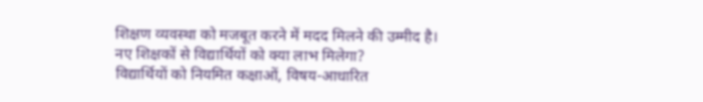शिक्षण व्यवस्था को मजबूत करने में मदद मिलने की उम्मीद है।
नए शिक्षकों से विद्यार्थियों को क्या लाभ मिलेगा?
विद्यार्थियों को नियमित कक्षाओं, विषय-आधारित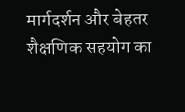मार्गदर्शन और बेहतर शैक्षणिक सहयोग का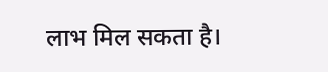लाभ मिल सकता है।